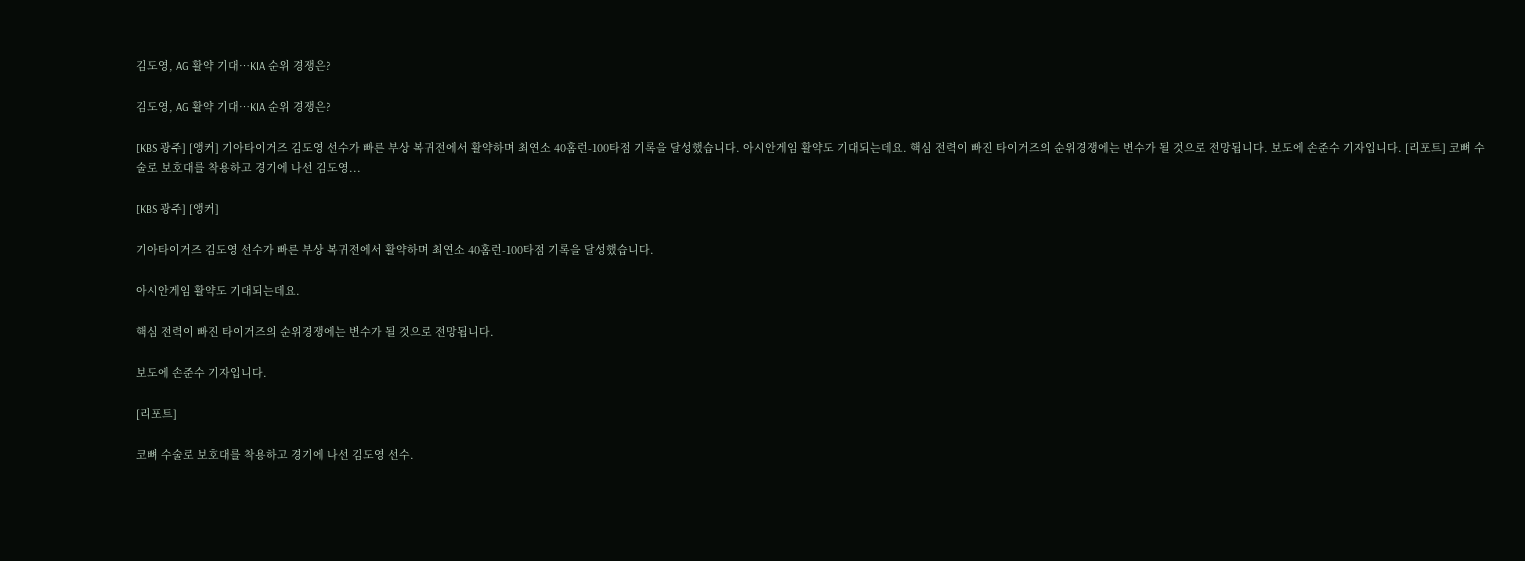김도영, AG 활약 기대…KIA 순위 경쟁은?

김도영, AG 활약 기대…KIA 순위 경쟁은?

[KBS 광주] [앵커] 기아타이거즈 김도영 선수가 빠른 부상 복귀전에서 활약하며 최연소 40홈런-100타점 기록을 달성했습니다. 아시안게임 활약도 기대되는데요. 핵심 전력이 빠진 타이거즈의 순위경쟁에는 변수가 될 것으로 전망됩니다. 보도에 손준수 기자입니다. [리포트] 코뼈 수술로 보호대를 착용하고 경기에 나선 김도영...

[KBS 광주] [앵커]

기아타이거즈 김도영 선수가 빠른 부상 복귀전에서 활약하며 최연소 40홈런-100타점 기록을 달성했습니다.

아시안게임 활약도 기대되는데요.

핵심 전력이 빠진 타이거즈의 순위경쟁에는 변수가 될 것으로 전망됩니다.

보도에 손준수 기자입니다.

[리포트]

코뼈 수술로 보호대를 착용하고 경기에 나선 김도영 선수.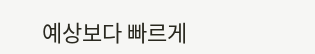예상보다 빠르게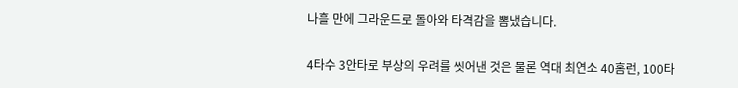나흘 만에 그라운드로 돌아와 타격감을 뽐냈습니다.

4타수 3안타로 부상의 우려를 씻어낸 것은 물론 역대 최연소 40홈런, 100타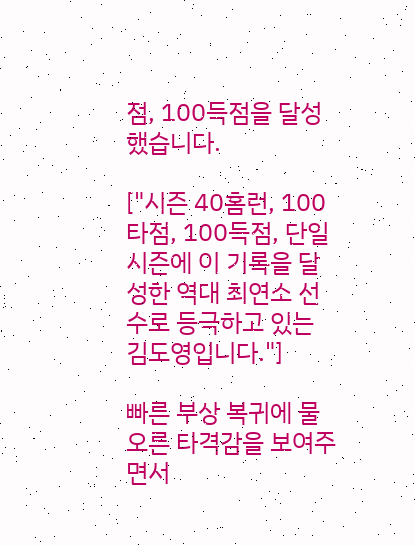점, 100득점을 달성했습니다.

["시즌 40홈런, 100타점, 100득점, 단일 시즌에 이 기록을 달성한 역대 최연소 선수로 등극하고 있는 김도영입니다."]

빠른 부상 복귀에 물오른 타격감을 보여주면서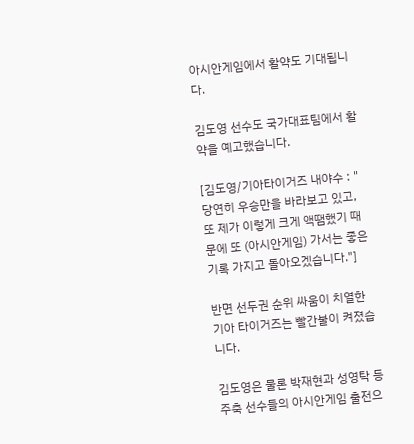아시안게임에서 활약도 기대됩니다.

김도영 선수도 국가대표팀에서 활약을 예고했습니다.

[김도영/기아타이거즈 내야수 : "당연히 우승만을 바라보고 있고, 또 제가 이렇게 크게 액땜했기 때문에 또 (아시안게임) 가서는 좋은 기록 가지고 돌아오겠습니다."]

반면 선두권 순위 싸움이 치열한 기아 타이거즈는 빨간불이 켜졌습니다.

김도영은 물론 박재현과 성영탁 등 주축 선수들의 아시안게임 출전으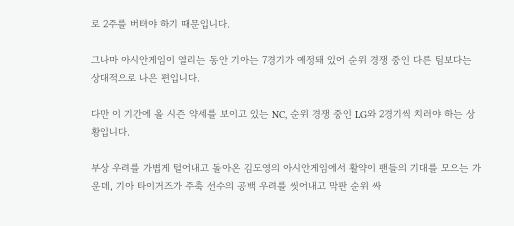로 2주를 버텨야 하기 때문입니다.

그나마 아시안게임이 열리는 동안 기아는 7경기가 예정돼 있어 순위 경쟁 중인 다른 팀보다는 상대적으로 나은 편입니다.

다만 이 기간에 올 시즌 약세를 보이고 있는 NC, 순위 경쟁 중인 LG와 2경기씩 치러야 하는 상황입니다.

부상 우려를 가볍게 털어내고 돌아온 김도영의 아시안게임에서 활약이 팬들의 기대를 모으는 가운데, 기아 타이거즈가 주축 선수의 공백 우려를 씻어내고 막판 순위 싸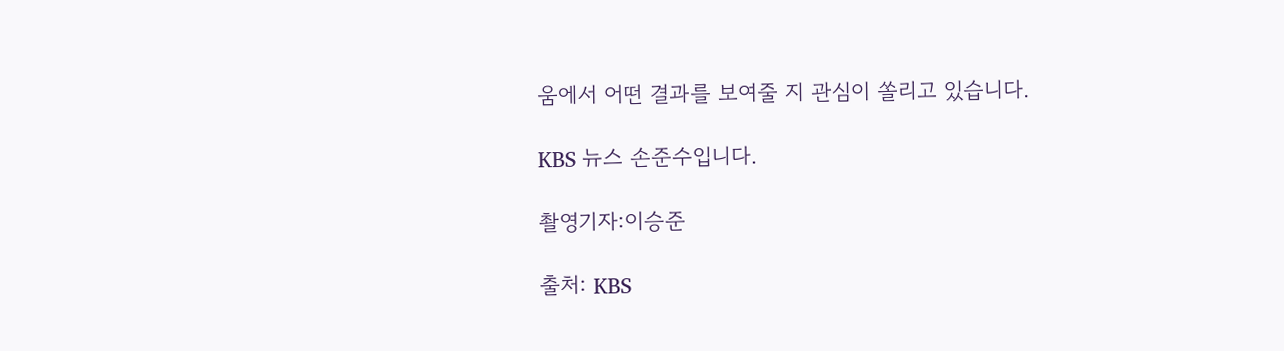움에서 어떤 결과를 보여줄 지 관심이 쏠리고 있습니다.

KBS 뉴스 손준수입니다.

촬영기자:이승준

출처: KBS